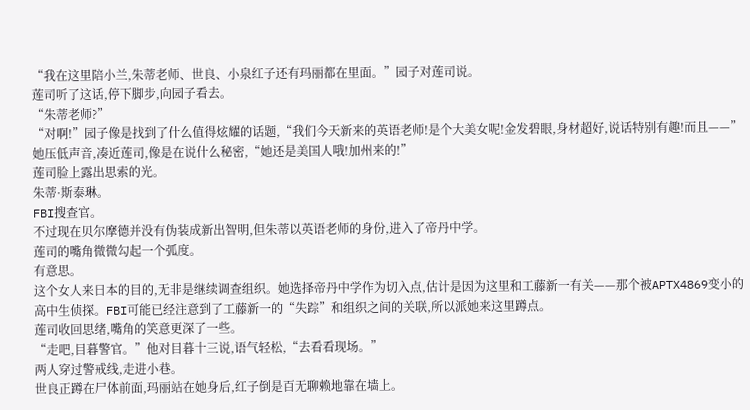“我在这里陪小兰,朱蒂老师、世良、小泉红子还有玛丽都在里面。”园子对莲司说。
莲司听了这话,停下脚步,向园子看去。
“朱蒂老师?”
“对啊!”园子像是找到了什么值得炫耀的话题,“我们今天新来的英语老师!是个大美女呢!金发碧眼,身材超好,说话特别有趣!而且——”她压低声音,凑近莲司,像是在说什么秘密,“她还是美国人哦!加州来的!”
莲司脸上露出思索的光。
朱蒂·斯泰琳。
FBI搜查官。
不过现在贝尔摩德并没有伪装成新出智明,但朱蒂以英语老师的身份,进入了帝丹中学。
莲司的嘴角微微勾起一个弧度。
有意思。
这个女人来日本的目的,无非是继续调查组织。她选择帝丹中学作为切入点,估计是因为这里和工藤新一有关——那个被APTX4869变小的高中生侦探。FBI可能已经注意到了工藤新一的“失踪”和组织之间的关联,所以派她来这里蹲点。
莲司收回思绪,嘴角的笑意更深了一些。
“走吧,目暮警官。”他对目暮十三说,语气轻松,“去看看现场。”
两人穿过警戒线,走进小巷。
世良正蹲在尸体前面,玛丽站在她身后,红子倒是百无聊赖地靠在墙上。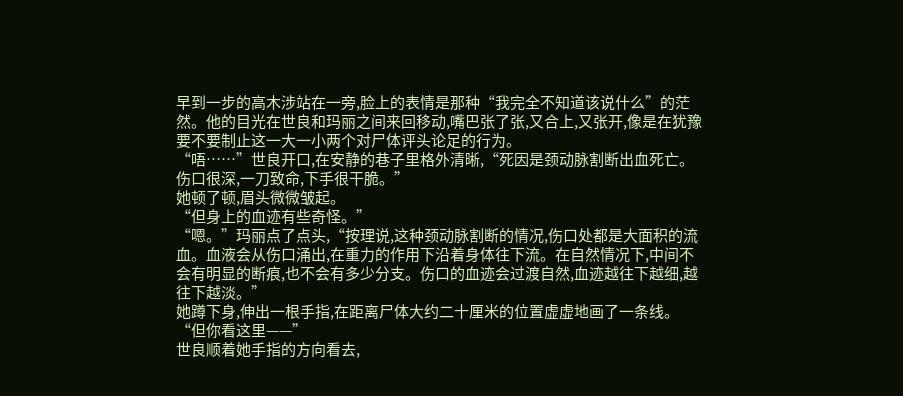早到一步的高木涉站在一旁,脸上的表情是那种“我完全不知道该说什么”的茫然。他的目光在世良和玛丽之间来回移动,嘴巴张了张,又合上,又张开,像是在犹豫要不要制止这一大一小两个对尸体评头论足的行为。
“唔……”世良开口,在安静的巷子里格外清晰,“死因是颈动脉割断出血死亡。伤口很深,一刀致命,下手很干脆。”
她顿了顿,眉头微微皱起。
“但身上的血迹有些奇怪。”
“嗯。”玛丽点了点头,“按理说,这种颈动脉割断的情况,伤口处都是大面积的流血。血液会从伤口涌出,在重力的作用下沿着身体往下流。在自然情况下,中间不会有明显的断痕,也不会有多少分支。伤口的血迹会过渡自然,血迹越往下越细,越往下越淡。”
她蹲下身,伸出一根手指,在距离尸体大约二十厘米的位置虚虚地画了一条线。
“但你看这里——”
世良顺着她手指的方向看去,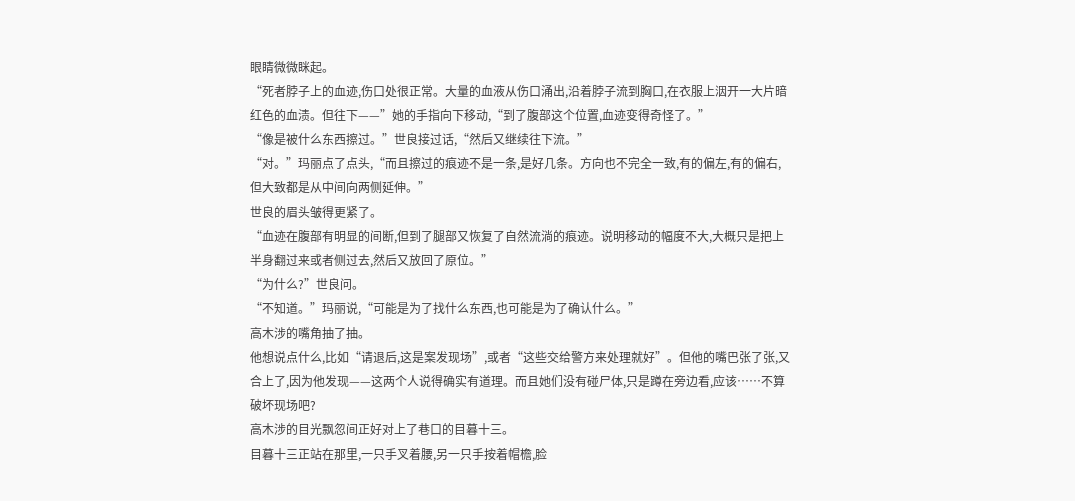眼睛微微眯起。
“死者脖子上的血迹,伤口处很正常。大量的血液从伤口涌出,沿着脖子流到胸口,在衣服上洇开一大片暗红色的血渍。但往下——”她的手指向下移动,“到了腹部这个位置,血迹变得奇怪了。”
“像是被什么东西擦过。”世良接过话,“然后又继续往下流。”
“对。”玛丽点了点头,“而且擦过的痕迹不是一条,是好几条。方向也不完全一致,有的偏左,有的偏右,但大致都是从中间向两侧延伸。”
世良的眉头皱得更紧了。
“血迹在腹部有明显的间断,但到了腿部又恢复了自然流淌的痕迹。说明移动的幅度不大,大概只是把上半身翻过来或者侧过去,然后又放回了原位。”
“为什么?”世良问。
“不知道。”玛丽说,“可能是为了找什么东西,也可能是为了确认什么。”
高木涉的嘴角抽了抽。
他想说点什么,比如“请退后,这是案发现场”,或者“这些交给警方来处理就好”。但他的嘴巴张了张,又合上了,因为他发现——这两个人说得确实有道理。而且她们没有碰尸体,只是蹲在旁边看,应该……不算破坏现场吧?
高木涉的目光飘忽间正好对上了巷口的目暮十三。
目暮十三正站在那里,一只手叉着腰,另一只手按着帽檐,脸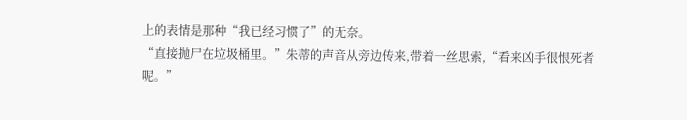上的表情是那种“我已经习惯了”的无奈。
“直接抛尸在垃圾桶里。”朱蒂的声音从旁边传来,带着一丝思索,“看来凶手很恨死者呢。”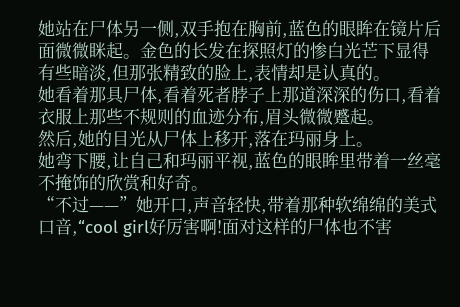她站在尸体另一侧,双手抱在胸前,蓝色的眼眸在镜片后面微微眯起。金色的长发在探照灯的惨白光芒下显得有些暗淡,但那张精致的脸上,表情却是认真的。
她看着那具尸体,看着死者脖子上那道深深的伤口,看着衣服上那些不规则的血迹分布,眉头微微蹙起。
然后,她的目光从尸体上移开,落在玛丽身上。
她弯下腰,让自己和玛丽平视,蓝色的眼眸里带着一丝毫不掩饰的欣赏和好奇。
“不过——”她开口,声音轻快,带着那种软绵绵的美式口音,“cool girl好厉害啊!面对这样的尸体也不害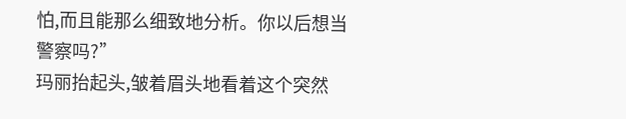怕,而且能那么细致地分析。你以后想当警察吗?”
玛丽抬起头,皱着眉头地看着这个突然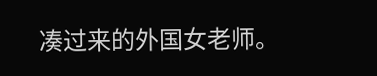凑过来的外国女老师。